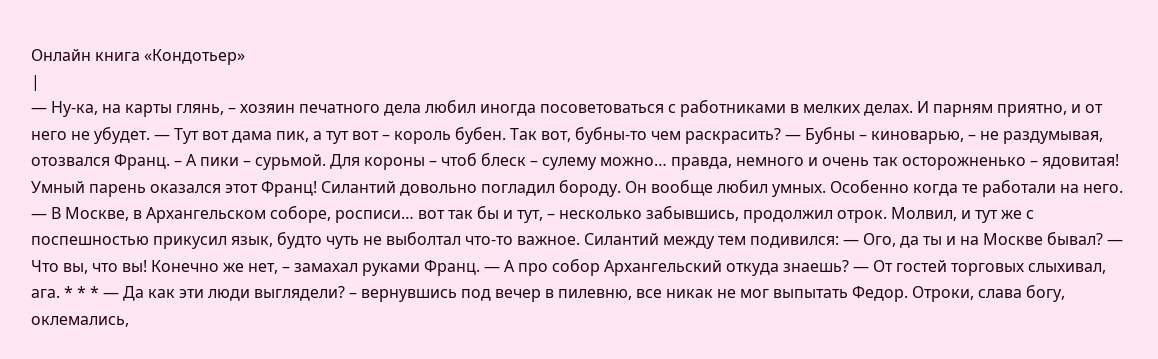Онлайн книга «Кондотьер»
|
— Ну-ка, на карты глянь, – хозяин печатного дела любил иногда посоветоваться с работниками в мелких делах. И парням приятно, и от него не убудет. — Тут вот дама пик, а тут вот – король бубен. Так вот, бубны-то чем раскрасить? — Бубны – киноварью, – не раздумывая, отозвался Франц. – А пики – сурьмой. Для короны – чтоб блеск – сулему можно… правда, немного и очень так осторожненько – ядовитая! Умный парень оказался этот Франц! Силантий довольно погладил бороду. Он вообще любил умных. Особенно когда те работали на него. — В Москве, в Архангельском соборе, росписи… вот так бы и тут, – несколько забывшись, продолжил отрок. Молвил, и тут же с поспешностью прикусил язык, будто чуть не выболтал что-то важное. Силантий между тем подивился: — Ого, да ты и на Москве бывал? — Что вы, что вы! Конечно же нет, – замахал руками Франц. — А про собор Архангельский откуда знаешь? — От гостей торговых слыхивал, ага. * * * — Да как эти люди выглядели? – вернувшись под вечер в пилевню, все никак не мог выпытать Федор. Отроки, слава богу, оклемались,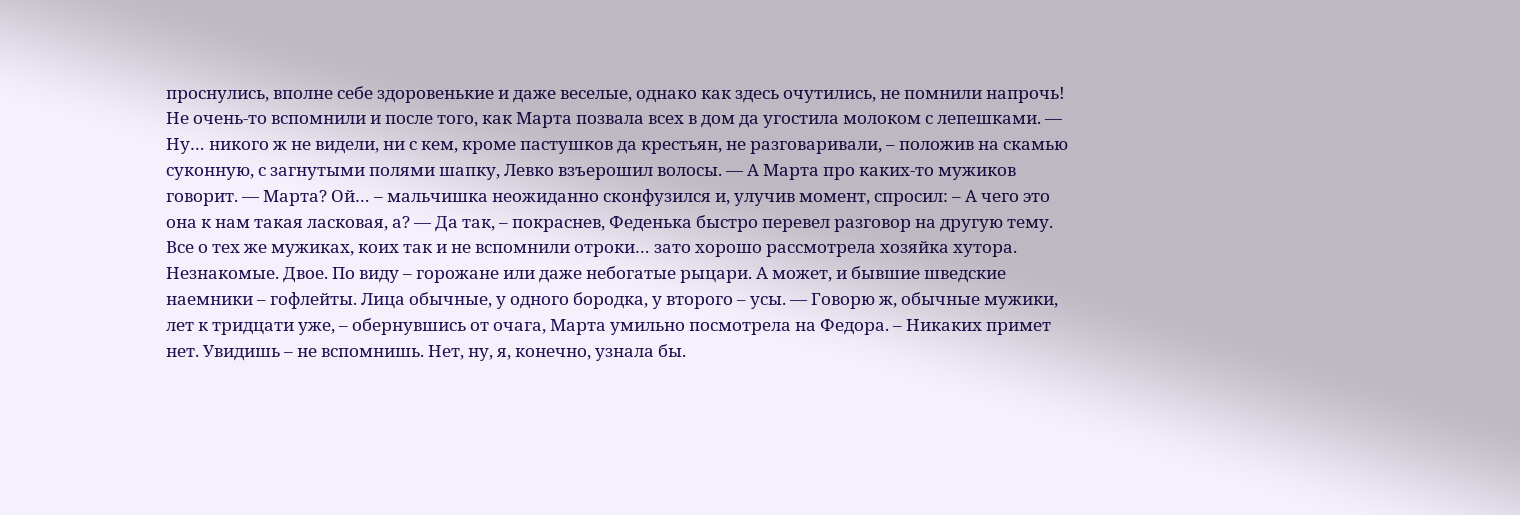проснулись, вполне себе здоровенькие и даже веселые, однако как здесь очутились, не помнили напрочь! Не очень-то вспомнили и после того, как Марта позвала всех в дом да угостила молоком с лепешками. — Ну… никого ж не видели, ни с кем, кроме пастушков да крестьян, не разговаривали, – положив на скамью суконную, с загнутыми полями шапку, Левко взъерошил волосы. — А Марта про каких-то мужиков говорит. — Марта? Ой… – мальчишка неожиданно сконфузился и, улучив момент, спросил: – А чего это она к нам такая ласковая, а? — Да так, – покраснев, Феденька быстро перевел разговор на другую тему. Все о тех же мужиках, коих так и не вспомнили отроки… зато хорошо рассмотрела хозяйка хутора. Незнакомые. Двое. По виду – горожане или даже небогатые рыцари. А может, и бывшие шведские наемники – гофлейты. Лица обычные, у одного бородка, у второго – усы. — Говорю ж, обычные мужики, лет к тридцати уже, – обернувшись от очага, Марта умильно посмотрела на Федора. – Никаких примет нет. Увидишь – не вспомнишь. Нет, ну, я, конечно, узнала бы.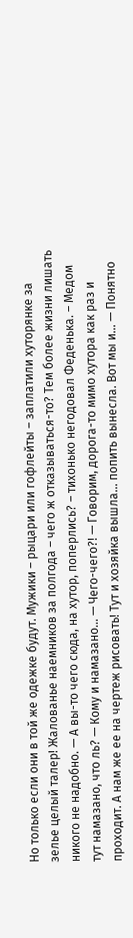Но только если они в той же одежке будут. Мужики – рыцари или гофлейты – заплатили хуторянке за зелье целый талер! Жалованье наемников за полгода – чего ж отказываться-то? Тем более жизни лишать никого не надобно. — А вы-то чего сюда, на хутор, поперлись? – тихонько негодовал Феденька. – Медом тут намазано, что ль? — Кому и намазано… — Чего-чего?! — Говорим, дорога-то мимо хутора как раз и проходит. А нам же ее на чертеж рисовать! Тут и хозяйка вышла… попить вынесла. Вот мы и… — Понятно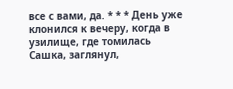все с вами, да. * * * День уже клонился к вечеру, когда в узилище, где томилась Сашка, заглянул,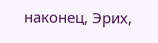наконец, Эрих,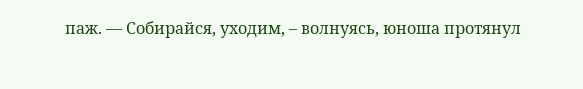паж. — Собирайся, уходим, – волнуясь, юноша протянул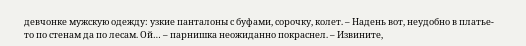девчонке мужскую одежду: узкие панталоны с буфами, сорочку, колет. – Надень вот, неудобно в платье-то по стенам да по лесам. Ой… – парнишка неожиданно покраснел. – Извините,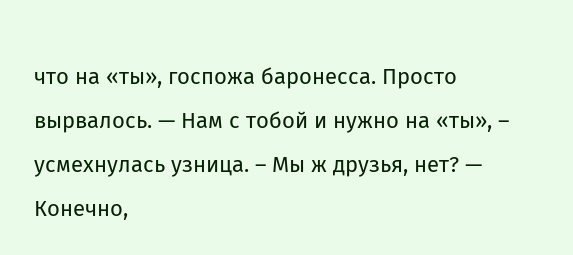что на «ты», госпожа баронесса. Просто вырвалось. — Нам с тобой и нужно на «ты», – усмехнулась узница. – Мы ж друзья, нет? — Конечно,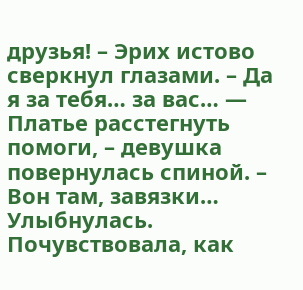друзья! – Эрих истово сверкнул глазами. – Да я за тебя… за вас… — Платье расстегнуть помоги, – девушка повернулась спиной. – Вон там, завязки… Улыбнулась. Почувствовала, как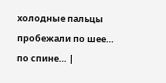холодные пальцы пробежали по шее… по спине… |